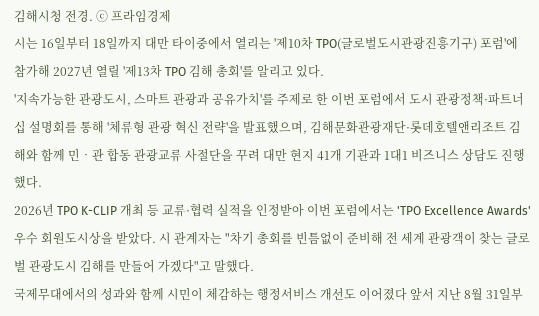김해시청 전경. ⓒ 프라임경제
시는 16일부터 18일까지 대만 타이중에서 열리는 '제10차 TPO(글로벌도시관광진흥기구) 포럼'에 참가해 2027년 열릴 '제13차 TPO 김해 총회'를 알리고 있다.
'지속가능한 관광도시, 스마트 관광과 공유가치'를 주제로 한 이번 포럼에서 도시 관광정책·파트너십 설명회를 통해 '체류형 관광 혁신 전략'을 발표했으며, 김해문화관광재단·롯데호텔앤리조트 김해와 함께 민‧관 합동 관광교류 사절단을 꾸려 대만 현지 41개 기관과 1대1 비즈니스 상담도 진행했다.
2026년 TPO K-CLIP 개최 등 교류·협력 실적을 인정받아 이번 포럼에서는 'TPO Excellence Awards' 우수 회원도시상을 받았다. 시 관계자는 "차기 총회를 빈틈없이 준비해 전 세계 관광객이 찾는 글로벌 관광도시 김해를 만들어 가겠다"고 말했다.
국제무대에서의 성과와 함께 시민이 체감하는 행정서비스 개선도 이어졌다 앞서 지난 8월 31일부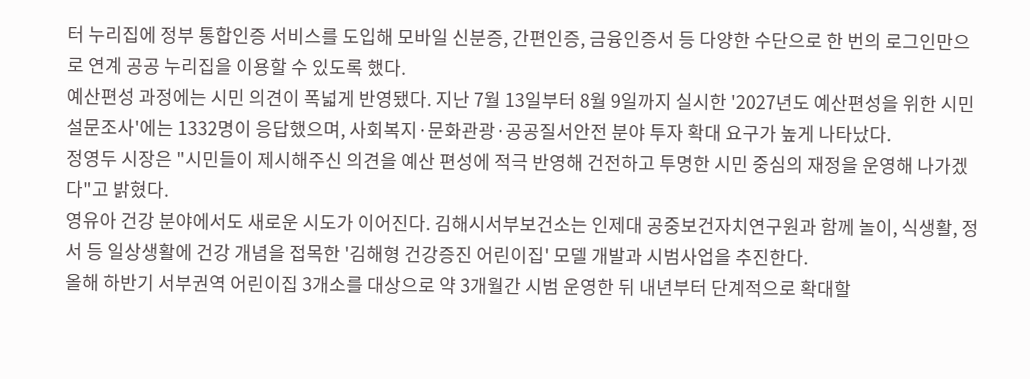터 누리집에 정부 통합인증 서비스를 도입해 모바일 신분증, 간편인증, 금융인증서 등 다양한 수단으로 한 번의 로그인만으로 연계 공공 누리집을 이용할 수 있도록 했다.
예산편성 과정에는 시민 의견이 폭넓게 반영됐다. 지난 7월 13일부터 8월 9일까지 실시한 '2027년도 예산편성을 위한 시민 설문조사'에는 1332명이 응답했으며, 사회복지·문화관광·공공질서안전 분야 투자 확대 요구가 높게 나타났다.
정영두 시장은 "시민들이 제시해주신 의견을 예산 편성에 적극 반영해 건전하고 투명한 시민 중심의 재정을 운영해 나가겠다"고 밝혔다.
영유아 건강 분야에서도 새로운 시도가 이어진다. 김해시서부보건소는 인제대 공중보건자치연구원과 함께 놀이, 식생활, 정서 등 일상생활에 건강 개념을 접목한 '김해형 건강증진 어린이집' 모델 개발과 시범사업을 추진한다.
올해 하반기 서부권역 어린이집 3개소를 대상으로 약 3개월간 시범 운영한 뒤 내년부터 단계적으로 확대할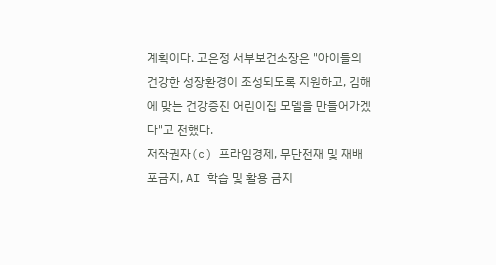계획이다. 고은정 서부보건소장은 "아이들의 건강한 성장환경이 조성되도록 지원하고, 김해에 맞는 건강증진 어린이집 모델을 만들어가겠다"고 전했다.
저작권자(c) 프라임경제, 무단전재 및 재배포금지, AI 학습 및 활용 금지